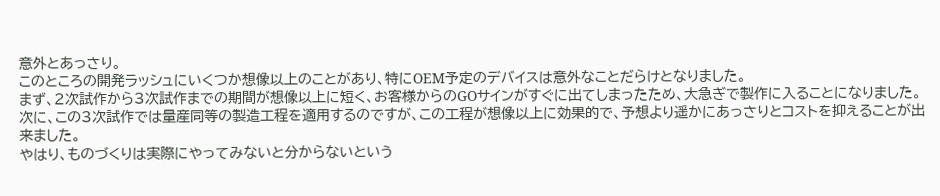意外とあっさり。
このところの開発ラッシュにいくつか想像以上のことがあり、特にOEM予定のデバイスは意外なことだらけとなりました。
まず、2次試作から3次試作までの期間が想像以上に短く、お客様からのGOサインがすぐに出てしまったため、大急ぎで製作に入ることになりました。
次に、この3次試作では量産同等の製造工程を適用するのですが、この工程が想像以上に効果的で、予想より遥かにあっさりとコストを抑えることが出来ました。
やはり、ものづくりは実際にやってみないと分からないという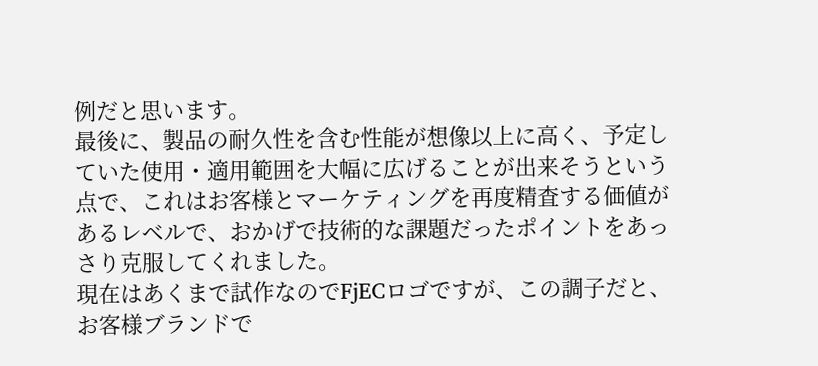例だと思います。
最後に、製品の耐久性を含む性能が想像以上に高く、予定していた使用・適用範囲を大幅に広げることが出来そうという点で、これはお客様とマーケティングを再度精査する価値があるレベルで、おかげで技術的な課題だったポイントをあっさり克服してくれました。
現在はあくまで試作なのでFjECロゴですが、この調子だと、お客様ブランドで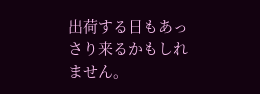出荷する日もあっさり来るかもしれません。